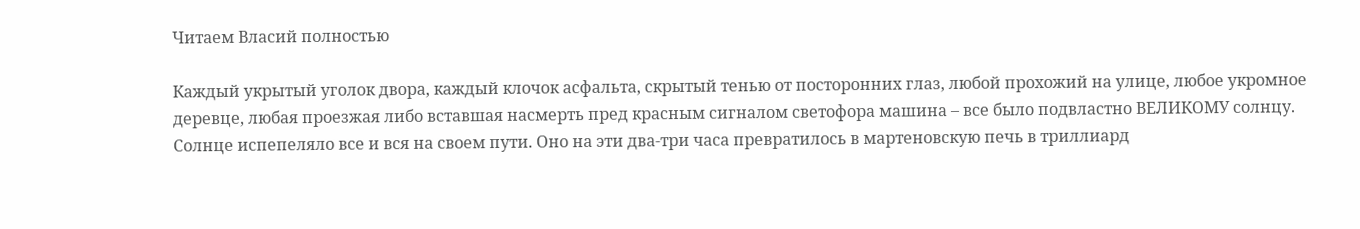Читаем Власий полностью

Каждый укрытый уголок двора, каждый клочок асфальта, скрытый тенью от посторонних глаз, любой прохожий на улице, любое укромное деревце, любая проезжая либо вставшая насмерть пред красным сигналом светофора машина – все было подвластно ВЕЛИКОМУ солнцу. Солнце испепеляло все и вся на своем пути. Оно на эти два-три часа превратилось в мартеновскую печь в триллиард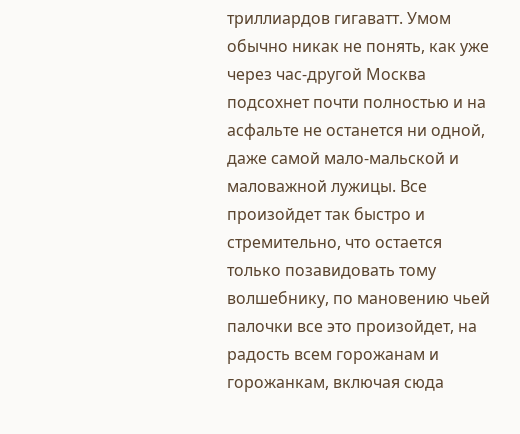триллиардов гигаватт. Умом обычно никак не понять, как уже через час-другой Москва подсохнет почти полностью и на асфальте не останется ни одной, даже самой мало-мальской и маловажной лужицы. Все произойдет так быстро и стремительно, что остается только позавидовать тому волшебнику, по мановению чьей палочки все это произойдет, на радость всем горожанам и горожанкам, включая сюда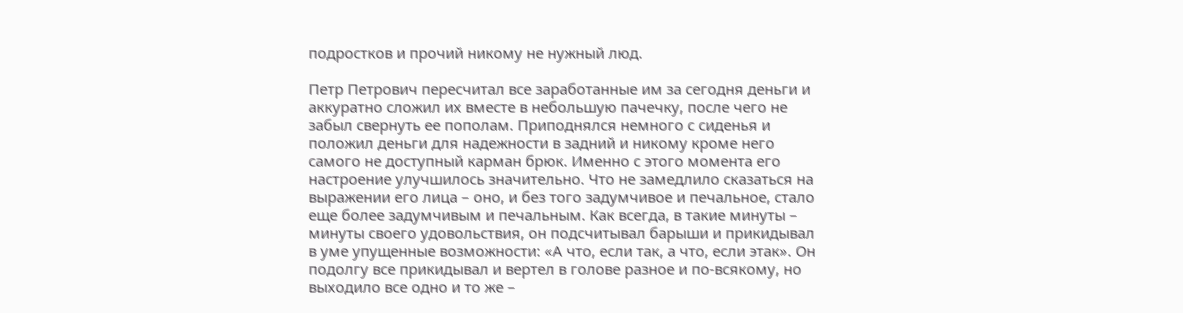подростков и прочий никому не нужный люд.

Петр Петрович пересчитал все заработанные им за сегодня деньги и аккуратно сложил их вместе в небольшую пачечку, после чего не забыл свернуть ее пополам. Приподнялся немного с сиденья и положил деньги для надежности в задний и никому кроме него самого не доступный карман брюк. Именно с этого момента его настроение улучшилось значительно. Что не замедлило сказаться на выражении его лица – оно, и без того задумчивое и печальное, стало еще более задумчивым и печальным. Как всегда, в такие минуты – минуты своего удовольствия, он подсчитывал барыши и прикидывал в уме упущенные возможности: «А что, если так, а что, если этак». Он подолгу все прикидывал и вертел в голове разное и по-всякому, но выходило все одно и то же –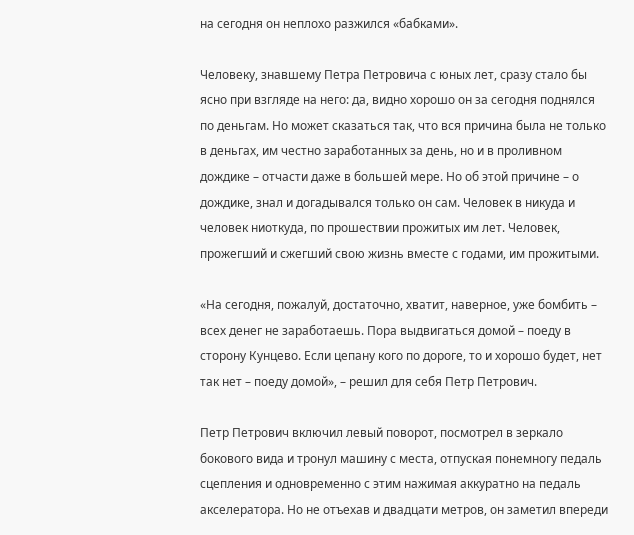на сегодня он неплохо разжился «бабками».

Человеку, знавшему Петра Петровича с юных лет, сразу стало бы ясно при взгляде на него: да, видно хорошо он за сегодня поднялся по деньгам. Но может сказаться так, что вся причина была не только в деньгах, им честно заработанных за день, но и в проливном дождике – отчасти даже в большей мере. Но об этой причине – о дождике, знал и догадывался только он сам. Человек в никуда и человек ниоткуда, по прошествии прожитых им лет. Человек, прожегший и сжегший свою жизнь вместе с годами, им прожитыми.

«На сегодня, пожалуй, достаточно, хватит, наверное, уже бомбить – всех денег не заработаешь. Пора выдвигаться домой – поеду в сторону Кунцево. Если цепану кого по дороге, то и хорошо будет, нет так нет – поеду домой», – решил для себя Петр Петрович.

Петр Петрович включил левый поворот, посмотрел в зеркало бокового вида и тронул машину с места, отпуская понемногу педаль сцепления и одновременно с этим нажимая аккуратно на педаль акселератора. Но не отъехав и двадцати метров, он заметил впереди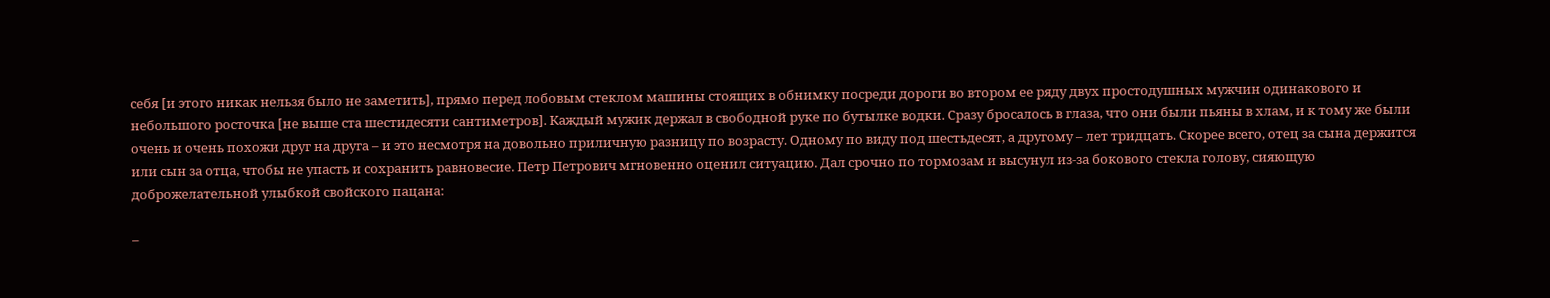себя [и этого никак нельзя было не заметить], прямо перед лобовым стеклом машины стоящих в обнимку посреди дороги во втором ее ряду двух простодушных мужчин одинакового и небольшого росточка [не выше ста шестидесяти сантиметров]. Каждый мужик держал в свободной руке по бутылке водки. Сразу бросалось в глаза, что они были пьяны в хлам, и к тому же были очень и очень похожи друг на друга – и это несмотря на довольно приличную разницу по возрасту. Одному по виду под шестьдесят, а другому – лет тридцать. Скорее всего, отец за сына держится или сын за отца, чтобы не упасть и сохранить равновесие. Петр Петрович мгновенно оценил ситуацию. Дал срочно по тормозам и высунул из-за бокового стекла голову, сияющую доброжелательной улыбкой свойского пацана:

–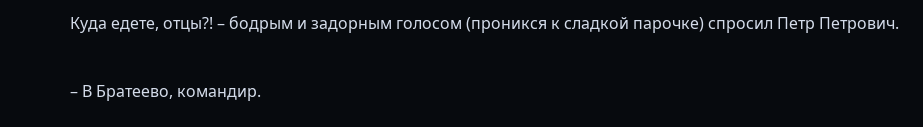Куда едете, отцы?! – бодрым и задорным голосом (проникся к сладкой парочке) спросил Петр Петрович.

– В Братеево, командир.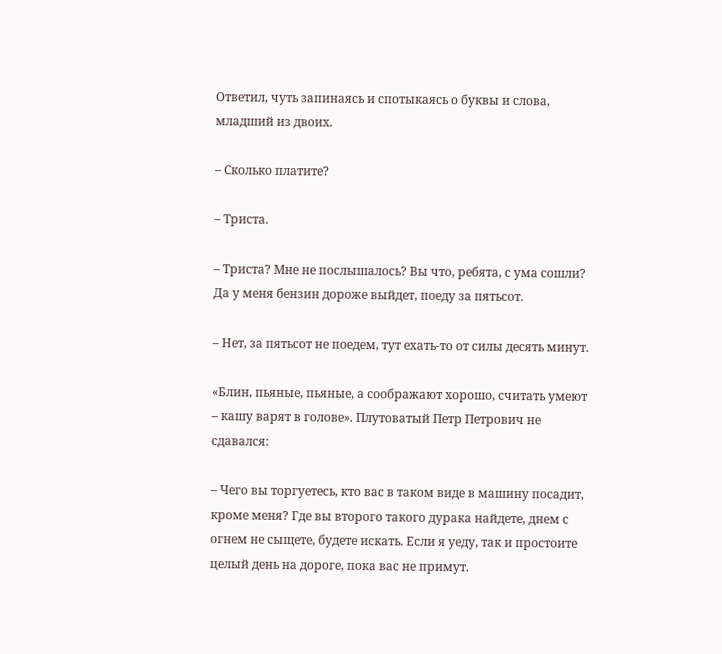Ответил, чуть запинаясь и спотыкаясь о буквы и слова, младший из двоих.

– Сколько платите?

– Триста.

– Триста? Мне не послышалось? Вы что, ребята, с ума сошли? Да у меня бензин дороже выйдет, поеду за пятьсот.

– Нет, за пятьсот не поедем, тут ехать-то от силы десять минут.

«Блин, пьяные, пьяные, а соображают хорошо, считать умеют – кашу варят в голове». Плутоватый Петр Петрович не сдавался:

– Чего вы торгуетесь, кто вас в таком виде в машину посадит, кроме меня? Где вы второго такого дурака найдете, днем с огнем не сыщете, будете искать. Если я уеду, так и простоите целый день на дороге, пока вас не примут.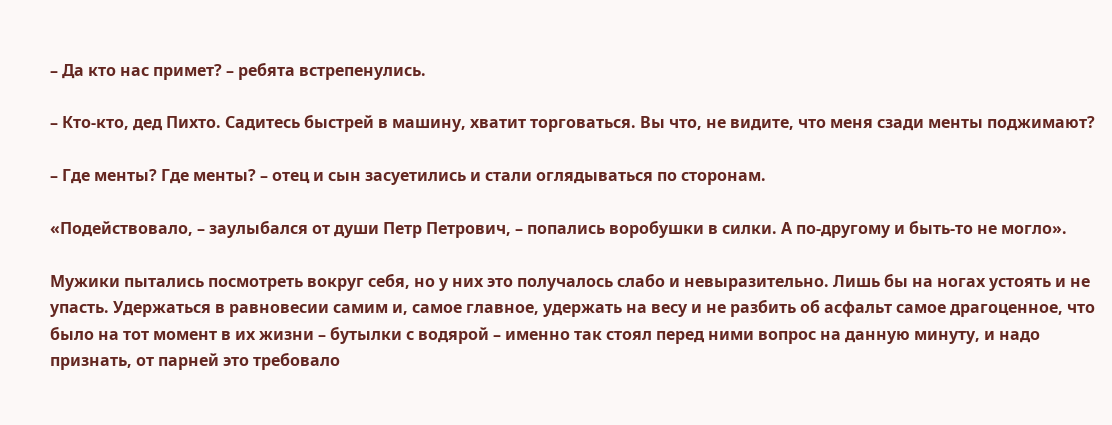– Да кто нас примет? – ребята встрепенулись.

– Кто-кто, дед Пихто. Садитесь быстрей в машину, хватит торговаться. Вы что, не видите, что меня сзади менты поджимают?

– Где менты? Где менты? – отец и сын засуетились и стали оглядываться по сторонам.

«Подействовало, – заулыбался от души Петр Петрович, – попались воробушки в силки. А по-другому и быть-то не могло».

Мужики пытались посмотреть вокруг себя, но у них это получалось слабо и невыразительно. Лишь бы на ногах устоять и не упасть. Удержаться в равновесии самим и, самое главное, удержать на весу и не разбить об асфальт самое драгоценное, что было на тот момент в их жизни – бутылки с водярой – именно так стоял перед ними вопрос на данную минуту, и надо признать, от парней это требовало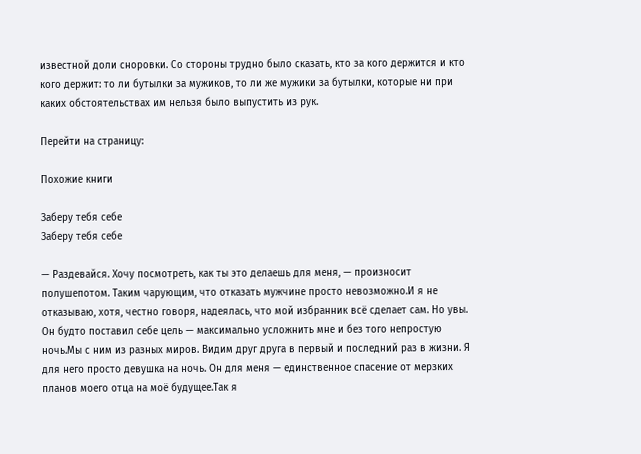известной доли сноровки. Со стороны трудно было сказать, кто за кого держится и кто кого держит: то ли бутылки за мужиков, то ли же мужики за бутылки, которые ни при каких обстоятельствах им нельзя было выпустить из рук.

Перейти на страницу:

Похожие книги

Заберу тебя себе
Заберу тебя себе

— Раздевайся. Хочу посмотреть, как ты это делаешь для меня, — произносит полушепотом. Таким чарующим, что отказать мужчине просто невозможно.И я не отказываю, хотя, честно говоря, надеялась, что мой избранник всё сделает сам. Но увы. Он будто поставил себе цель — максимально усложнить мне и без того непростую ночь.Мы с ним из разных миров. Видим друг друга в первый и последний раз в жизни. Я для него просто девушка на ночь. Он для меня — единственное спасение от мерзких планов моего отца на моё будущее.Так я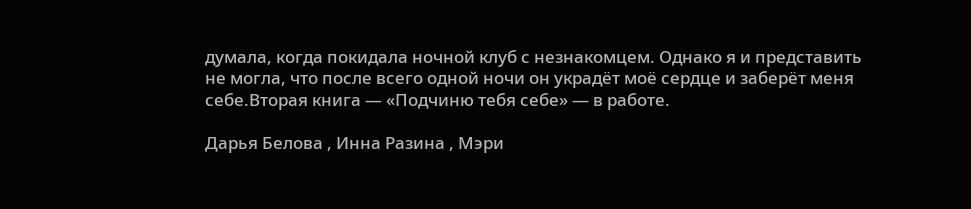думала, когда покидала ночной клуб с незнакомцем. Однако я и представить не могла, что после всего одной ночи он украдёт моё сердце и заберёт меня себе.Вторая книга — «Подчиню тебя себе» — в работе.

Дарья Белова , Инна Разина , Мэри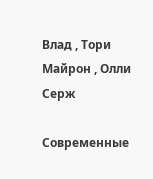Влад , Тори Майрон , Олли Серж

Современные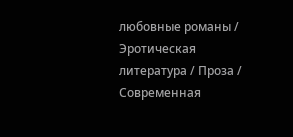любовные романы / Эротическая литература / Проза / Современная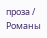проза / Романы